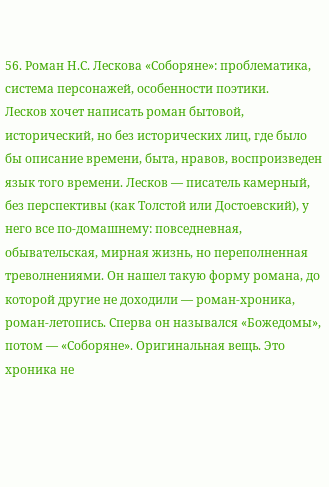56. Роман Н.С. Лескова «Соборяне»: проблематика, система персонажей, особенности поэтики.
Лесков хочет написать роман бытовой, исторический, но без исторических лиц, где было бы описание времени, быта, нравов, воспроизведен язык того времени. Лесков — писатель камерный, без перспективы (как Толстой или Достоевский), у него все по-домашнему: повседневная, обывательская, мирная жизнь, но переполненная треволнениями. Он нашел такую форму романа, до которой другие не доходили — роман-хроника, роман-летопись. Сперва он назывался «Божедомы», потом — «Соборяне». Оригинальная вещь. Это хроника не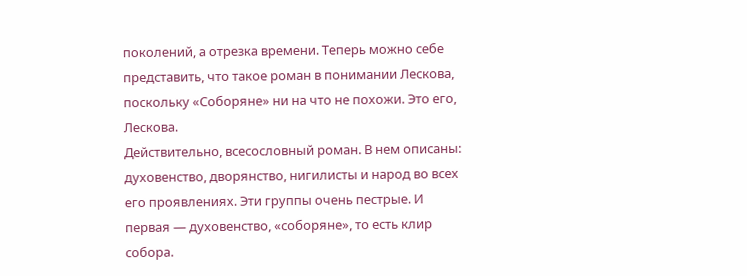поколений, а отрезка времени. Теперь можно себе представить, что такое роман в понимании Лескова, поскольку «Соборяне» ни на что не похожи. Это его, Лескова.
Действительно, всесословный роман. В нем описаны: духовенство, дворянство, нигилисты и народ во всех его проявлениях. Эти группы очень пестрые. И первая — духовенство, «соборяне», то есть клир собора.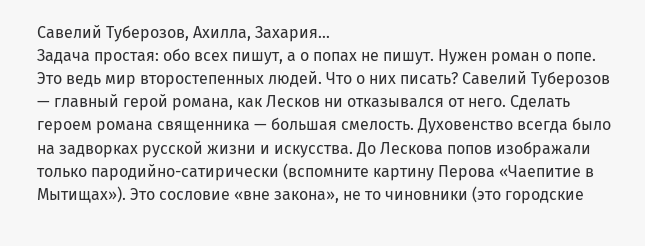Савелий Туберозов, Ахилла, Захария…
Задача простая: обо всех пишут, а о попах не пишут. Нужен роман о попе. Это ведь мир второстепенных людей. Что о них писать? Савелий Туберозов — главный герой романа, как Лесков ни отказывался от него. Сделать героем романа священника — большая смелость. Духовенство всегда было на задворках русской жизни и искусства. До Лескова попов изображали только пародийно-сатирически (вспомните картину Перова «Чаепитие в Мытищах»). Это сословие «вне закона», не то чиновники (это городские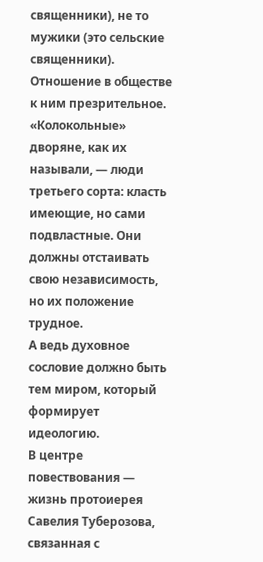священники), не то мужики (это сельские священники). Отношение в обществе к ним презрительное. «Колокольные» дворяне, как их называли, — люди третьего сорта: класть имеющие, но сами подвластные. Они должны отстаивать свою независимость, но их положение трудное.
А ведь духовное сословие должно быть тем миром, который формирует идеологию.
В центре повествования — жизнь протоиерея Савелия Туберозова, связанная с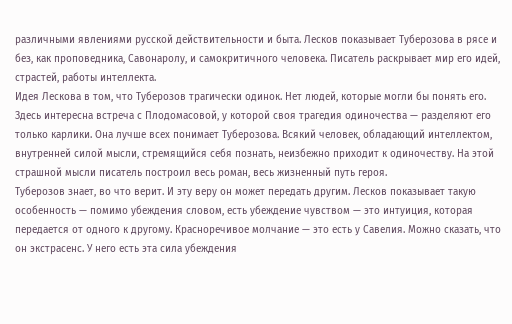различными явлениями русской действительности и быта. Лесков показывает Туберозова в рясе и без, как проповедника, Савонаролу, и самокритичного человека. Писатель раскрывает мир его идей, страстей, работы интеллекта.
Идея Лескова в том, что Туберозов трагически одинок. Нет людей, которые могли бы понять его. Здесь интересна встреча с Плодомасовой, у которой своя трагедия одиночества — разделяют его только карлики. Она лучше всех понимает Туберозова. Всякий человек, обладающий интеллектом, внутренней силой мысли, стремящийся себя познать, неизбежно приходит к одиночеству. На этой страшной мысли писатель построил весь роман, весь жизненный путь героя.
Туберозов знает, во что верит. И эту веру он может передать другим. Лесков показывает такую особенность — помимо убеждения словом, есть убеждение чувством — это интуиция, которая передается от одного к другому. Красноречивое молчание — это есть у Савелия. Можно сказать, что он экстрасенс. У него есть эта сила убеждения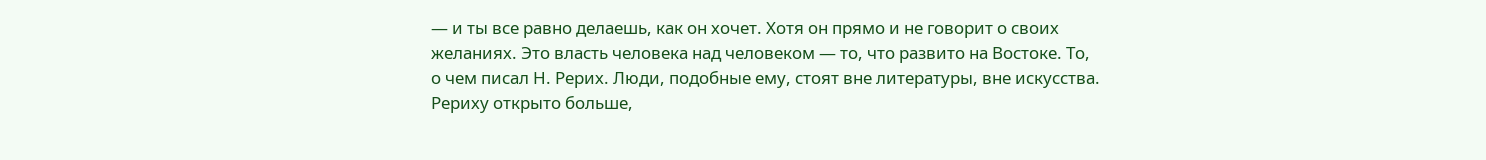— и ты все равно делаешь, как он хочет. Хотя он прямо и не говорит о своих желаниях. Это власть человека над человеком — то, что развито на Востоке. То, о чем писал Н. Рерих. Люди, подобные ему, стоят вне литературы, вне искусства. Рериху открыто больше,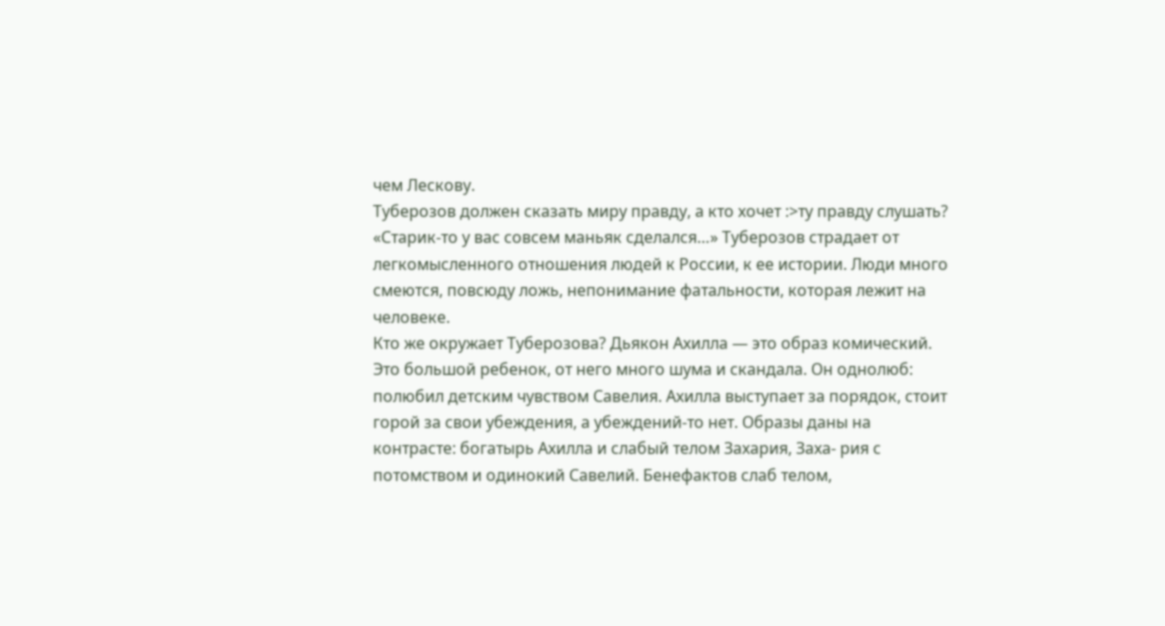чем Лескову.
Туберозов должен сказать миру правду, а кто хочет :>ту правду слушать? «Старик-то у вас совсем маньяк сделался…» Туберозов страдает от легкомысленного отношения людей к России, к ее истории. Люди много смеются, повсюду ложь, непонимание фатальности, которая лежит на человеке.
Кто же окружает Туберозова? Дьякон Ахилла — это образ комический. Это большой ребенок, от него много шума и скандала. Он однолюб: полюбил детским чувством Савелия. Ахилла выступает за порядок, стоит горой за свои убеждения, а убеждений-то нет. Образы даны на контрасте: богатырь Ахилла и слабый телом Захария, Заха- рия с потомством и одинокий Савелий. Бенефактов слаб телом,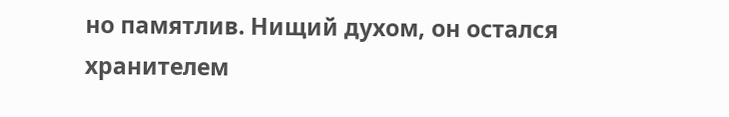но памятлив. Нищий духом, он остался хранителем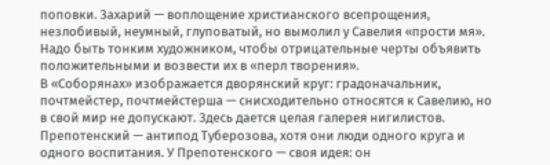поповки. Захарий — воплощение христианского всепрощения, незлобивый, неумный, глуповатый, но вымолил у Савелия «прости мя». Надо быть тонким художником, чтобы отрицательные черты объявить положительными и возвести их в «перл творения».
В «Соборянах» изображается дворянский круг: градоначальник, почтмейстер, почтмейстерша — снисходительно относятся к Савелию, но в свой мир не допускают. Здесь дается целая галерея нигилистов. Препотенский — антипод Туберозова, хотя они люди одного круга и одного воспитания. У Препотенского — своя идея: он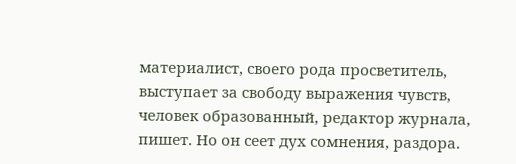материалист, своего рода просветитель, выступает за свободу выражения чувств, человек образованный, редактор журнала, пишет. Но он сеет дух сомнения, раздора.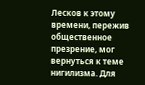Лесков к этому времени, пережив общественное презрение, мог вернуться к теме нигилизма. Для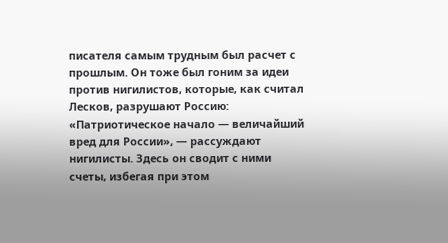писателя самым трудным был расчет с прошлым. Он тоже был гоним за идеи против нигилистов, которые, как считал Лесков, разрушают Россию: «Патриотическое начало — величайший вред для России», — рассуждают нигилисты. Здесь он сводит с ними счеты, избегая при этом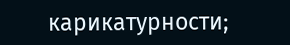карикатурности;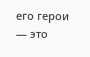его герои — это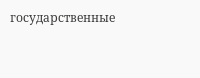государственные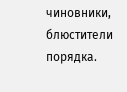чиновники, блюстители порядка.